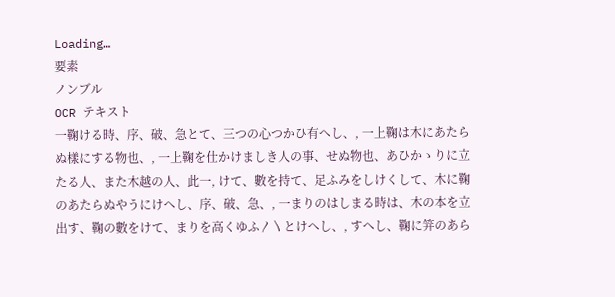Loading…
要素
ノンブル
OCR テキスト
一鞠ける時、序、破、急とて、三つの心つかひ有へし、, 一上鞠は木にあたらぬ樣にする物也、, 一上鞠を仕かけましき人の事、せぬ物也、あひかゝりに立たる人、また木越の人、此一, けて、數を持て、足ふみをしけくして、木に鞠のあたらぬやうにけへし、序、破、急、, 一まりのはしまる時は、木の本を立出す、鞠の數をけて、まりを高くゆふ〳〵とけへし、, すへし、鞠に笄のあら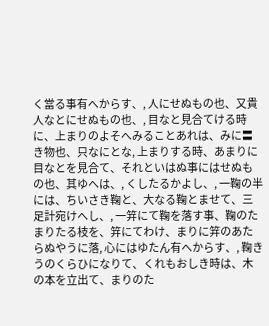く當る事有へからす、, 人にせぬもの也、又貴人なとにせぬもの也、, 目なと見合てける時に、上まりのよそへみることあれは、みに〓き物也、只なにとな, 上まりする時、あまりに目なとを見合て、それといはぬ事にはせぬもの也、其ゆへは、, くしたるかよし、, 一鞠の半には、ちいさき鞠と、大なる鞠とませて、三足計宛けへし、, 一笄にて鞠を落す事、鞠のたまりたる枝を、笄にてわけ、まりに笄のあたらぬやうに落, 心にはゆたん有へからす、, 鞠きうのくらひになりて、くれもおしき時は、木の本を立出て、まりのた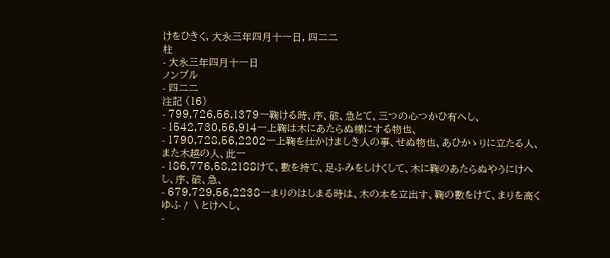けをひきく, 大永三年四月十一日, 四二二
柱
- 大永三年四月十一日
ノンブル
- 四二二
注記 (16)
- 799,726,56,1379一鞠ける時、序、破、急とて、三つの心つかひ有へし、
- 1542,730,56,914一上鞠は木にあたらぬ樣にする物也、
- 1790,728,56,2202一上鞠を仕かけましき人の事、せぬ物也、あひかゝりに立たる人、また木越の人、此一
- 186,776,58,2188けて、數を持て、足ふみをしけくして、木に鞠のあたらぬやうにけへし、序、破、急、
- 679,729,56,2238一まりのはしまる時は、木の本を立出す、鞠の數をけて、まりを高くゆふ〳〵とけへし、
-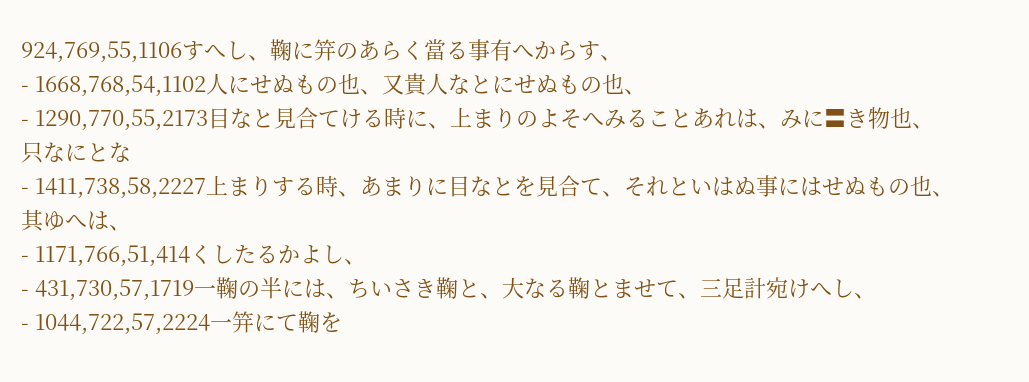924,769,55,1106すへし、鞠に笄のあらく當る事有へからす、
- 1668,768,54,1102人にせぬもの也、又貴人なとにせぬもの也、
- 1290,770,55,2173目なと見合てける時に、上まりのよそへみることあれは、みに〓き物也、只なにとな
- 1411,738,58,2227上まりする時、あまりに目なとを見合て、それといはぬ事にはせぬもの也、其ゆへは、
- 1171,766,51,414くしたるかよし、
- 431,730,57,1719一鞠の半には、ちいさき鞠と、大なる鞠とませて、三足計宛けへし、
- 1044,722,57,2224一笄にて鞠を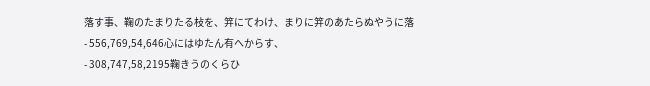落す事、鞠のたまりたる枝を、笄にてわけ、まりに笄のあたらぬやうに落
- 556,769,54,646心にはゆたん有へからす、
- 308,747,58,2195鞠きうのくらひ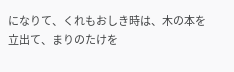になりて、くれもおしき時は、木の本を立出て、まりのたけを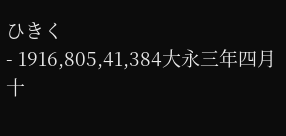ひきく
- 1916,805,41,384大永三年四月十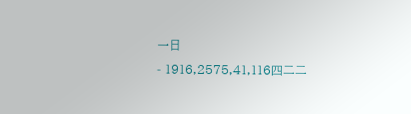一日
- 1916,2575,41,116四二二